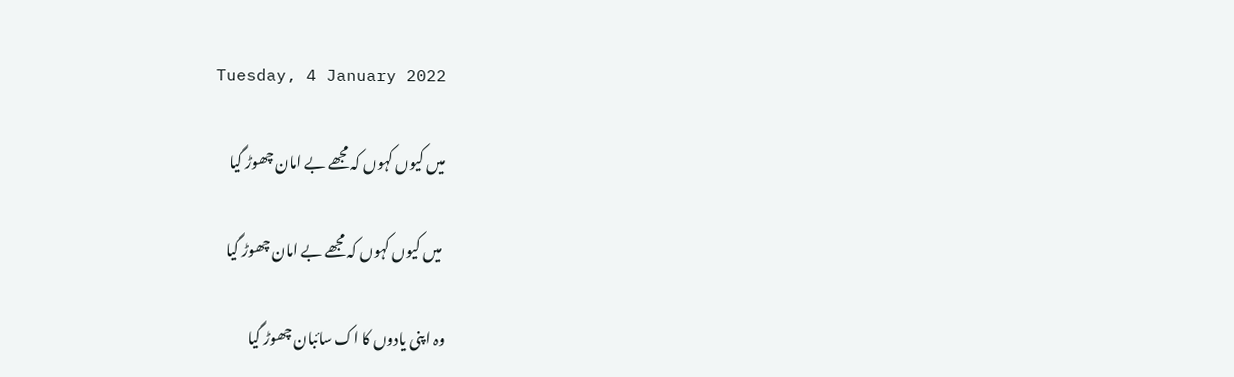Tuesday, 4 January 2022

میں کیوں کہوں کہ مجھے بے امان چھوڑ گیا

 میں کیوں کہوں کہ مجھے بے امان چھوڑ گیا

وہ اپنی یادوں کا اک سائبان چھوڑ گیا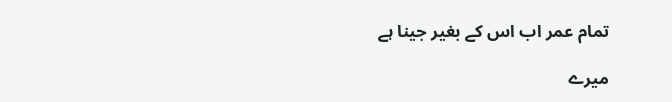تمام عمر اب اس کے بغیر جینا ہے

میرے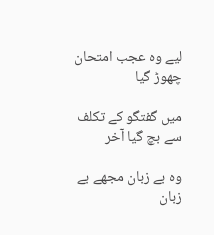لیے وہ عجب امتحان چھوڑ گیا

میں گفتگو کے تکلف سے بچ گیا آخر

وہ بے زبان مجھے بے زبان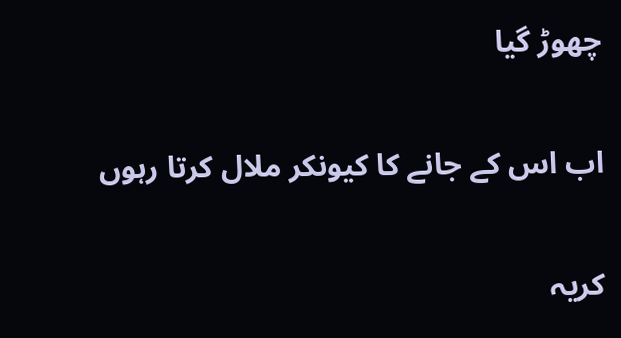چھوڑ گیا

اب اس کے جانے کا کیونکر ملال کرتا رہوں

کریہ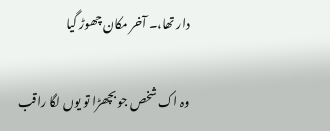دار تھا،۔ آخر مکان چھوڑ گیا

وہ اک شخص جو بچھڑا تو یوں لگا راقب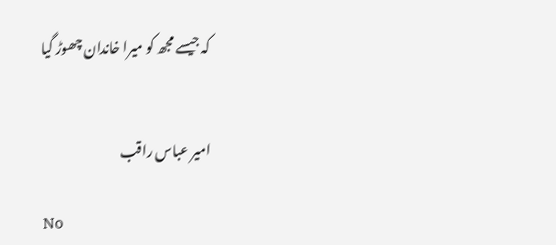کہ جیسے مجھ کو میرا خاندان چھوڑ گیا


امیر عباس راقب

No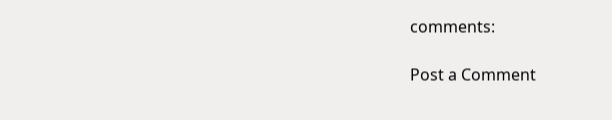comments:

Post a Comment